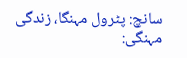سانچ: پٹرول مہنگا، زندگی مہنگی: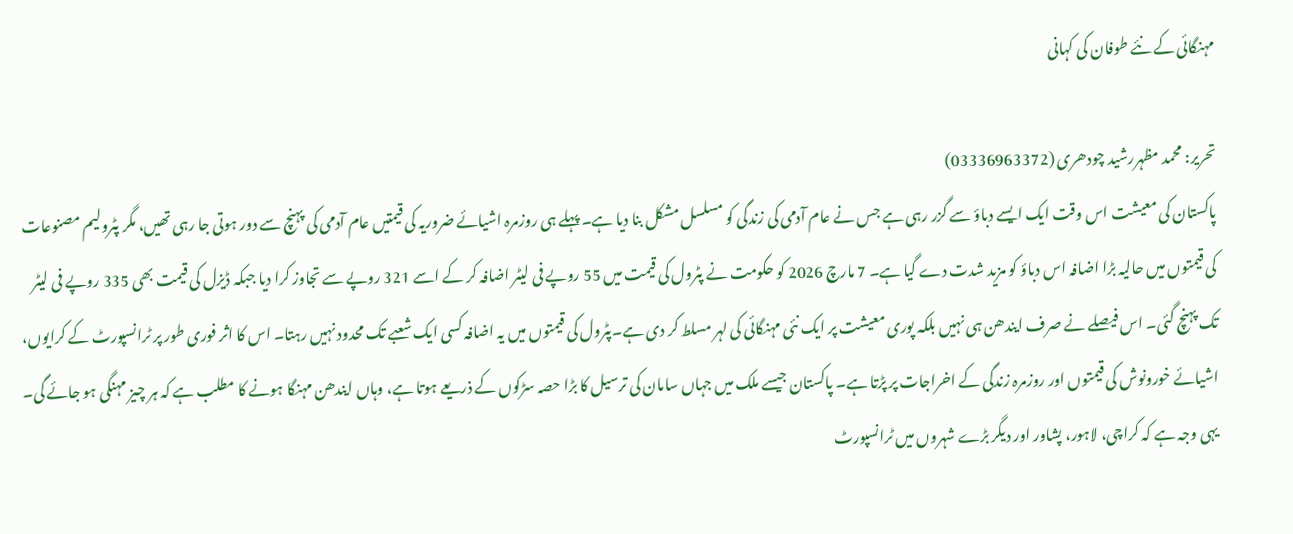مہنگائی کے نئے طوفان کی کہانی

تحریر: محمد مظہررشید چودھری (03336963372)
پاکستان کی معیشت اس وقت ایک ایسے دباؤ سے گزر رہی ہے جس نے عام آدمی کی زندگی کو مسلسل مشکل بنا دیا ہے۔ پہلے ہی روزمرہ اشیائے ضروریہ کی قیمتیں عام آدمی کی پہنچ سے دور ہوتی جا رہی تھیں، مگر پٹرولیم مصنوعات کی قیمتوں میں حالیہ بڑا اضافہ اس دباؤ کو مزید شدت دے گیا ہے۔ 7 مارچ 2026 کو حکومت نے پٹرول کی قیمت میں 55 روپے فی لیٹر اضافہ کر کے اسے 321 روپے سے تجاوز کرا دیا جبکہ ڈیزل کی قیمت بھی 335 روپے فی لیٹر تک پہنچ گئی۔ اس فیصلے نے صرف ایندھن ہی نہیں بلکہ پوری معیشت پر ایک نئی مہنگائی کی لہر مسلط کر دی ہے۔پٹرول کی قیمتوں میں یہ اضافہ کسی ایک شعبے تک محدود نہیں رہتا۔ اس کا اثر فوری طور پر ٹرانسپورٹ کے کرایوں، اشیائے خورونوش کی قیمتوں اور روزمرہ زندگی کے اخراجات پر پڑتا ہے۔ پاکستان جیسے ملک میں جہاں سامان کی ترسیل کا بڑا حصہ سڑکوں کے ذریعے ہوتا ہے، وہاں ایندھن مہنگا ہونے کا مطلب ہے کہ ہر چیز مہنگی ہو جائے گی۔ یہی وجہ ہے کہ کراچی، لاہور، پشاور اور دیگر بڑے شہروں میں ٹرانسپورٹ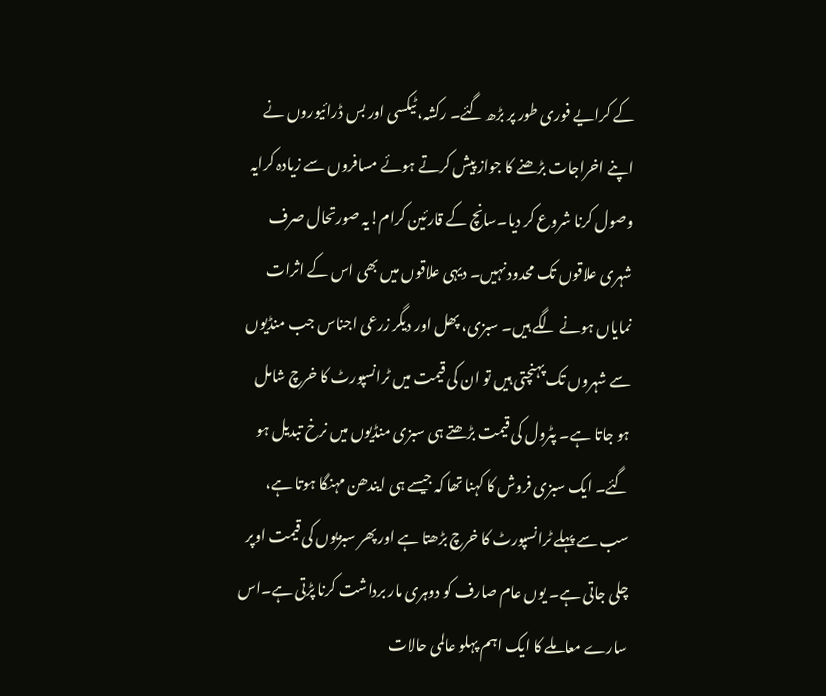کے کرایے فوری طور پر بڑھ گئے۔ رکشہ، ٹیکسی اور بس ڈرائیوروں نے اپنے اخراجات بڑھنے کا جواز پیش کرتے ہوئے مسافروں سے زیادہ کرایہ وصول کرنا شروع کر دیا۔سانچ کے قارئین کرام!یہ صورتحال صرف شہری علاقوں تک محدود نہیں۔ دیہی علاقوں میں بھی اس کے اثرات نمایاں ہونے لگے ہیں۔ سبزی، پھل اور دیگر زرعی اجناس جب منڈیوں سے شہروں تک پہنچتی ہیں تو ان کی قیمت میں ٹرانسپورٹ کا خرچ شامل ہو جاتا ہے۔ پٹرول کی قیمت بڑھتے ہی سبزی منڈیوں میں نرخ تبدیل ہو گئے۔ ایک سبزی فروش کا کہنا تھا کہ جیسے ہی ایندھن مہنگا ہوتا ہے، سب سے پہلے ٹرانسپورٹ کا خرچ بڑھتا ہے اور پھر سبزیوں کی قیمت اوپر چلی جاتی ہے۔ یوں عام صارف کو دوہری مار برداشت کرنا پڑتی ہے۔اس سارے معاملے کا ایک اہم پہلو عالمی حالات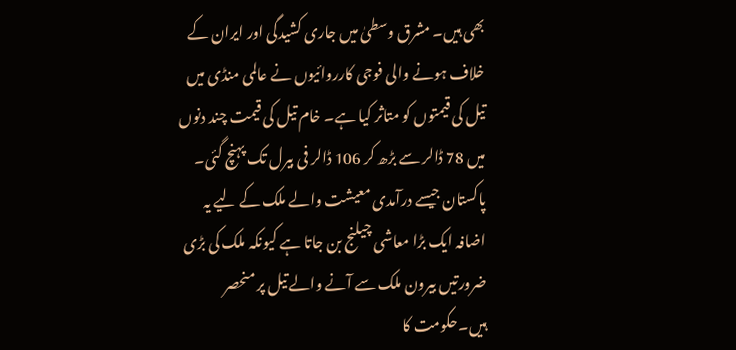بھی ہیں۔ مشرق وسطیٰ میں جاری کشیدگی اور ایران کے خلاف ہونے والی فوجی کارروائیوں نے عالمی منڈی میں تیل کی قیمتوں کو متاثر کیا ہے۔ خام تیل کی قیمت چند دنوں میں 78 ڈالر سے بڑھ کر 106 ڈالر فی بیرل تک پہنچ گئی۔ پاکستان جیسے درآمدی معیشت والے ملک کے لیے یہ اضافہ ایک بڑا معاشی چیلنج بن جاتا ہے کیونکہ ملک کی بڑی ضرورتیں بیرون ملک سے آنے والے تیل پر منحصر ہیں۔حکومت کا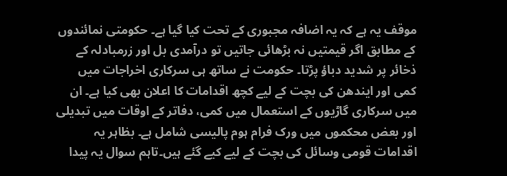موقف یہ ہے کہ یہ اضافہ مجبوری کے تحت کیا گیا ہے۔ حکومتی نمائندوں کے مطابق اگر قیمتیں نہ بڑھائی جاتیں تو درآمدی بل اور زرمبادلہ کے ذخائر پر شدید دباؤ پڑتا۔ حکومت نے ساتھ ہی سرکاری اخراجات میں کمی اور ایندھن کی بچت کے لیے کچھ اقدامات کا اعلان بھی کیا ہے۔ ان میں سرکاری گاڑیوں کے استعمال میں کمی، دفاتر کے اوقات میں تبدیلی اور بعض محکموں میں ورک فرام ہوم پالیسی شامل ہے۔ بظاہر یہ اقدامات قومی وسائل کی بچت کے لیے کیے گئے ہیں۔تاہم سوال یہ پیدا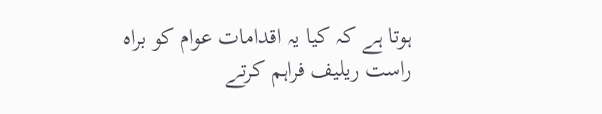ہوتا ہے کہ کیا یہ اقدامات عوام کو براہ راست ریلیف فراہم کرتے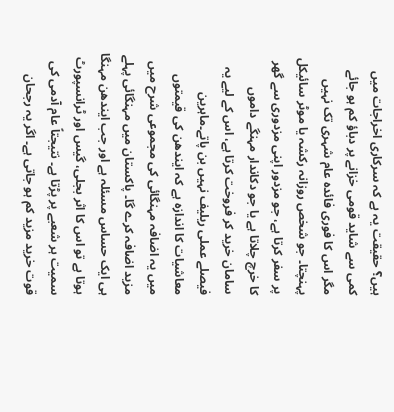ہیں؟ حقیقت یہ ہے کہ سرکاری اخراجات میں کمی سے شاید قومی خزانے پر دباؤ کم ہو جائے مگر اس کا فوری فائدہ عام شہری تک نہیں پہنچتا۔ جو شخص روزانہ رکشہ یا موٹر سائیکل پر سفر کرتا ہے، جو مزدور اپنی مزدوری سے گھر کا خرچ چلاتا ہے یا جو دکاندار مہنگے داموں سامان خرید کر فروخت کرتا ہے، اس کے لیے یہ فیصلے عملی ریلیف نہیں بن پاتے۔ماہرین معاشیات کا اندازہ ہے کہ ایندھن کی قیمتوں میں یہ اضافہ مہنگائی کی مجموعی شرح میں مزید اضافہ کرے گا۔ پاکستان میں مہنگائی پہلے ہی ایک حساس مسئلہ ہے اور جب ایندھن مہنگا ہوتا ہے تو اس کا اثر بجلی، گیس اور ٹرانسپورٹ سمیت ہر شعبے پر پڑتا ہے۔ نتیجتاً عام آدمی کی قوت خرید مزید کم ہو جاتی ہے۔ اگر یہ رجحان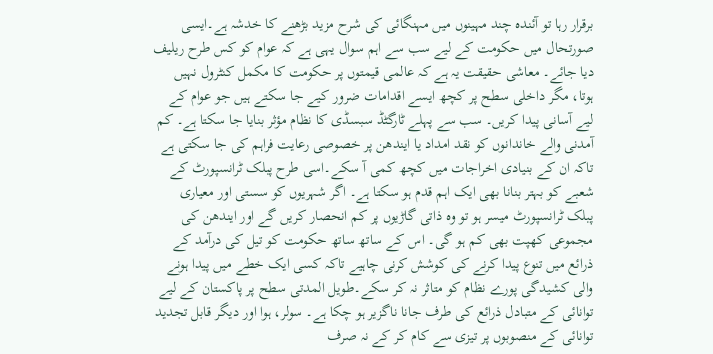برقرار رہا تو آئندہ چند مہینوں میں مہنگائی کی شرح مزید بڑھنے کا خدشہ ہے۔ایسی صورتحال میں حکومت کے لیے سب سے اہم سوال یہی ہے کہ عوام کو کس طرح ریلیف دیا جائے۔ معاشی حقیقت یہ ہے کہ عالمی قیمتوں پر حکومت کا مکمل کنٹرول نہیں ہوتا، مگر داخلی سطح پر کچھ ایسے اقدامات ضرور کیے جا سکتے ہیں جو عوام کے لیے آسانی پیدا کریں۔ سب سے پہلے ٹارگٹڈ سبسڈی کا نظام مؤثر بنایا جا سکتا ہے۔ کم آمدنی والے خاندانوں کو نقد امداد یا ایندھن پر خصوصی رعایت فراہم کی جا سکتی ہے تاکہ ان کے بنیادی اخراجات میں کچھ کمی آ سکے۔اسی طرح پبلک ٹرانسپورٹ کے شعبے کو بہتر بنانا بھی ایک اہم قدم ہو سکتا ہے۔ اگر شہریوں کو سستی اور معیاری پبلک ٹرانسپورٹ میسر ہو تو وہ ذاتی گاڑیوں پر کم انحصار کریں گے اور ایندھن کی مجموعی کھپت بھی کم ہو گی۔ اس کے ساتھ ساتھ حکومت کو تیل کی درآمد کے ذرائع میں تنوع پیدا کرنے کی کوشش کرنی چاہیے تاکہ کسی ایک خطے میں پیدا ہونے والی کشیدگی پورے نظام کو متاثر نہ کر سکے۔طویل المدتی سطح پر پاکستان کے لیے توانائی کے متبادل ذرائع کی طرف جانا ناگزیر ہو چکا ہے۔ سولر، ہوا اور دیگر قابل تجدید توانائی کے منصوبوں پر تیزی سے کام کر کے نہ صرف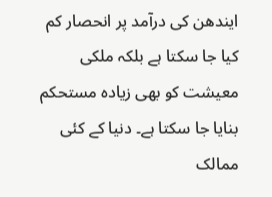ایندھن کی درآمد پر انحصار کم کیا جا سکتا ہے بلکہ ملکی معیشت کو بھی زیادہ مستحکم بنایا جا سکتا ہے۔ دنیا کے کئی ممالک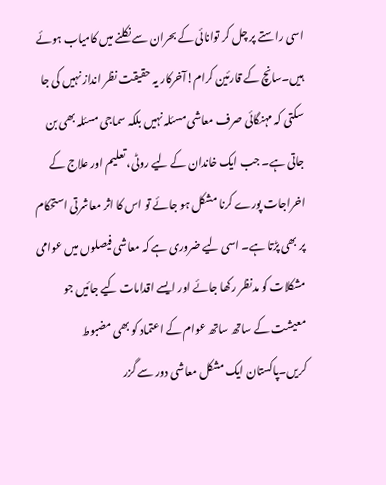اسی راستے پر چل کر توانائی کے بحران سے نکلنے میں کامیاب ہوئے ہیں۔سانچ کے قارئین کرام!آخرکار یہ حقیقت نظر انداز نہیں کی جا سکتی کہ مہنگائی صرف معاشی مسئلہ نہیں بلکہ سماجی مسئلہ بھی بن جاتی ہے۔ جب ایک خاندان کے لیے روٹی، تعلیم اور علاج کے اخراجات پورے کرنا مشکل ہو جائے تو اس کا اثر معاشرتی استحکام پر بھی پڑتا ہے۔ اسی لیے ضروری ہے کہ معاشی فیصلوں میں عوامی مشکلات کو مدنظر رکھا جائے اور ایسے اقدامات کیے جائیں جو معیشت کے ساتھ ساتھ عوام کے اعتماد کو بھی مضبوط کریں۔پاکستان ایک مشکل معاشی دور سے گزر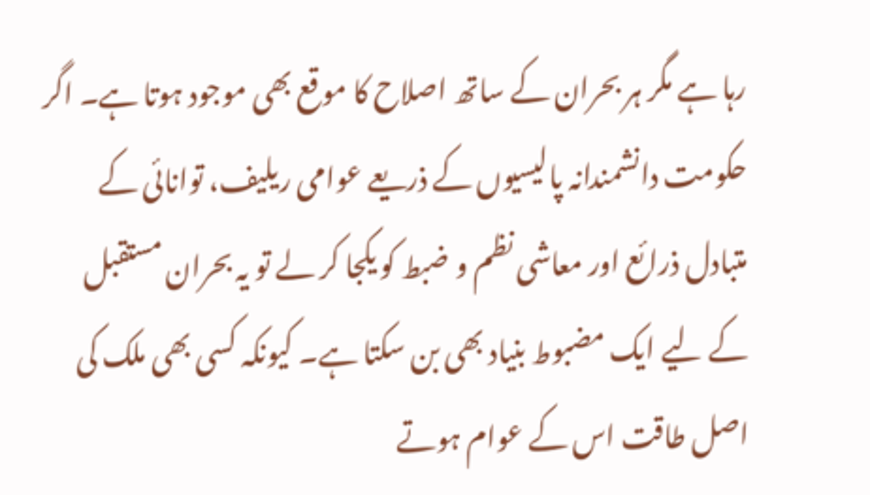رہا ہے مگر ہر بحران کے ساتھ اصلاح کا موقع بھی موجود ہوتا ہے۔ اگر حکومت دانشمندانہ پالیسیوں کے ذریعے عوامی ریلیف، توانائی کے متبادل ذرائع اور معاشی نظم و ضبط کو یکجا کر لے تو یہ بحران مستقبل کے لیے ایک مضبوط بنیاد بھی بن سکتا ہے۔ کیونکہ کسی بھی ملک کی اصل طاقت اس کے عوام ہوتے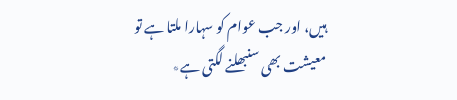ہیں، اور جب عوام کو سہارا ملتا ہے تو معیشت بھی سنبھلنے لگتی ہے٭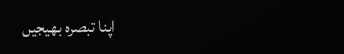اپنا تبصرہ بھیجیں